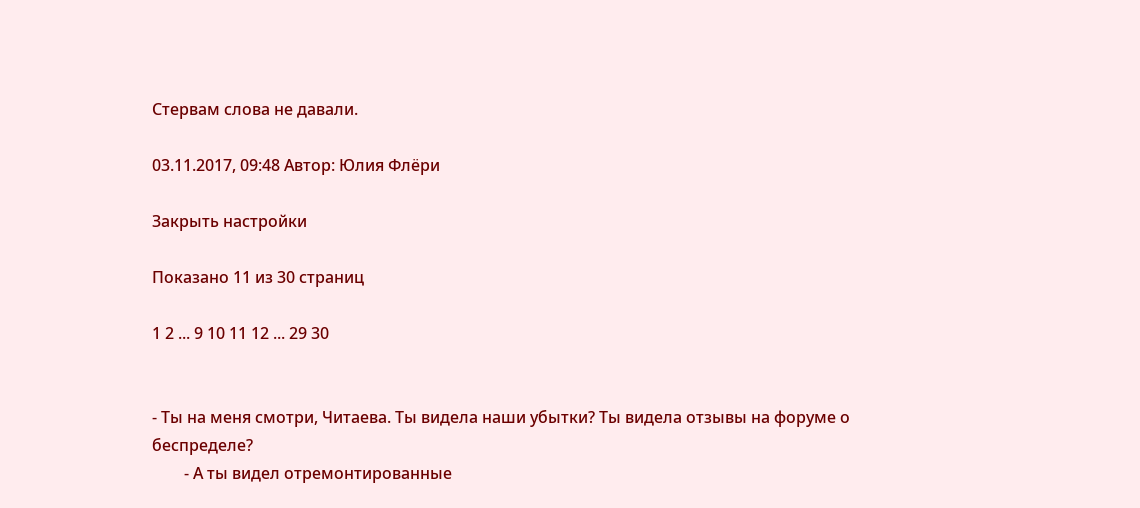Стервам слова не давали.

03.11.2017, 09:48 Автор: Юлия Флёри

Закрыть настройки

Показано 11 из 30 страниц

1 2 ... 9 10 11 12 ... 29 30


- Ты на меня смотри, Читаева. Ты видела наши убытки? Ты видела отзывы на форуме о беспределе?
        - А ты видел отремонтированные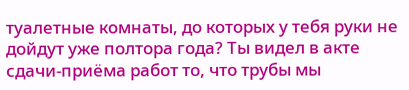туалетные комнаты, до которых у тебя руки не дойдут уже полтора года? Ты видел в акте сдачи-приёма работ то, что трубы мы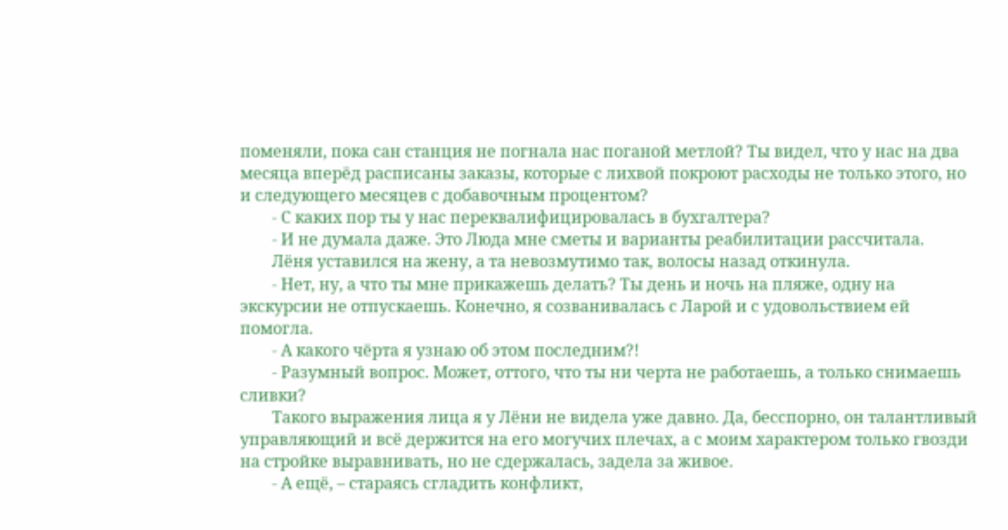поменяли, пока сан станция не погнала нас поганой метлой? Ты видел, что у нас на два месяца вперёд расписаны заказы, которые с лихвой покроют расходы не только этого, но и следующего месяцев с добавочным процентом?
        - С каких пор ты у нас переквалифицировалась в бухгалтера?
        - И не думала даже. Это Люда мне сметы и варианты реабилитации рассчитала.
        Лёня уставился на жену, а та невозмутимо так, волосы назад откинула.
        - Нет, ну, а что ты мне прикажешь делать? Ты день и ночь на пляже, одну на экскурсии не отпускаешь. Конечно, я созванивалась с Ларой и с удовольствием ей помогла.
        - А какого чёрта я узнаю об этом последним?!
        - Разумный вопрос. Может, оттого, что ты ни черта не работаешь, а только снимаешь сливки?
        Такого выражения лица я у Лёни не видела уже давно. Да, бесспорно, он талантливый управляющий и всё держится на его могучих плечах, а с моим характером только гвозди на стройке выравнивать, но не сдержалась, задела за живое.
        - А ещё, – стараясь сгладить конфликт,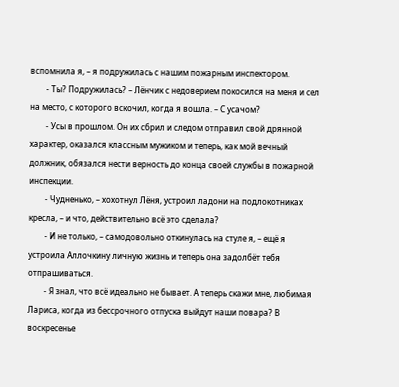вспомнила я, – я подружилась с нашим пожарным инспектором.
        - Ты? Подружилась? – Лёнчик с недоверием покосился на меня и сел на место, с которого вскочил, когда я вошла. – С усачом?
        - Усы в прошлом. Он их сбрил и следом отправил свой дрянной характер, оказался классным мужиком и теперь, как мой вечный должник, обязался нести верность до конца своей службы в пожарной инспекции.
        - Чудненько, – хохотнул Лёня, устроил ладони на подлокотниках кресла, – и что, действительно всё это сделала?
        - И не только, – самодовольно откинулась на стуле я, – ещё я устроила Аллочкину личную жизнь и теперь она задолбёт тебя отпрашиваться.
        - Я знал, что всё идеально не бывает. А теперь скажи мне, любимая Лариса, когда из бессрочного отпуска выйдут наши повара? В воскресенье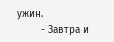ужин.
        - Завтра и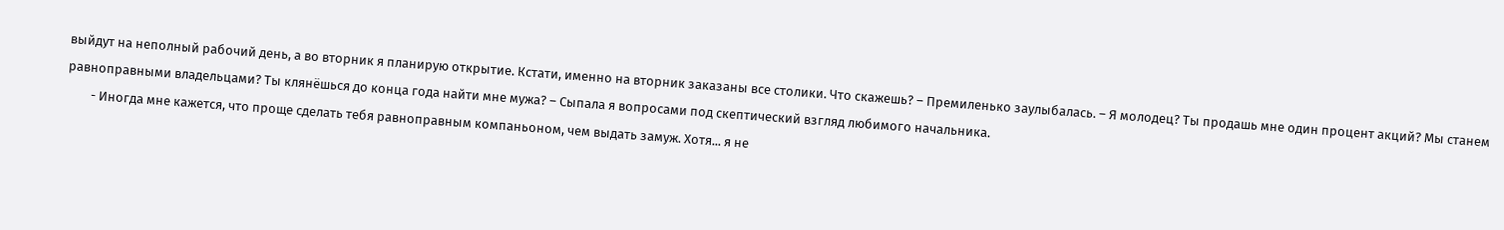выйдут на неполный рабочий день, а во вторник я планирую открытие. Кстати, именно на вторник заказаны все столики. Что скажешь? – Премиленько заулыбалась. – Я молодец? Ты продашь мне один процент акций? Мы станем равноправными владельцами? Ты клянёшься до конца года найти мне мужа? – Сыпала я вопросами под скептический взгляд любимого начальника.
        - Иногда мне кажется, что проще сделать тебя равноправным компаньоном, чем выдать замуж. Хотя... я не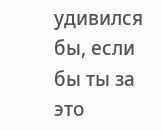удивился бы, если бы ты за это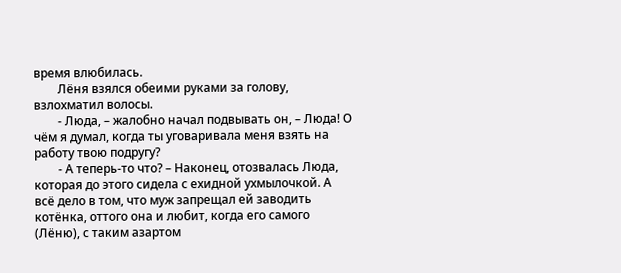время влюбилась.
        Лёня взялся обеими руками за голову, взлохматил волосы.
        - Люда, – жалобно начал подвывать он, – Люда! О чём я думал, когда ты уговаривала меня взять на работу твою подругу?
        - А теперь-то что? – Наконец, отозвалась Люда, которая до этого сидела с ехидной ухмылочкой. А всё дело в том, что муж запрещал ей заводить котёнка, оттого она и любит, когда его самого (Лёню), с таким азартом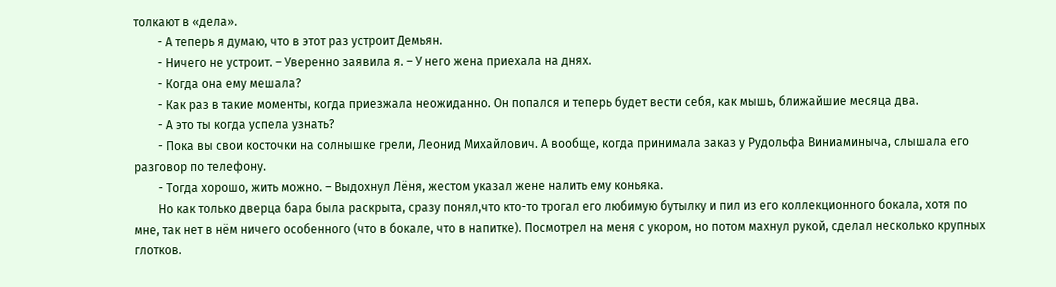толкают в «дела».
        - А теперь я думаю, что в этот раз устроит Демьян.
        - Ничего не устроит. – Уверенно заявила я. – У него жена приехала на днях.
        - Когда она ему мешала?
        - Как раз в такие моменты, когда приезжала неожиданно. Он попался и теперь будет вести себя, как мышь, ближайшие месяца два.
        - А это ты когда успела узнать?
        - Пока вы свои косточки на солнышке грели, Леонид Михайлович. А вообще, когда принимала заказ у Рудольфа Виниаминыча, слышала его разговор по телефону.
        - Тогда хорошо, жить можно. – Выдохнул Лёня, жестом указал жене налить ему коньяка.
        Но как только дверца бара была раскрыта, сразу понял,что кто-то трогал его любимую бутылку и пил из его коллекционного бокала, хотя по мне, так нет в нём ничего особенного (что в бокале, что в напитке). Посмотрел на меня с укором, но потом махнул рукой, сделал несколько крупных глотков.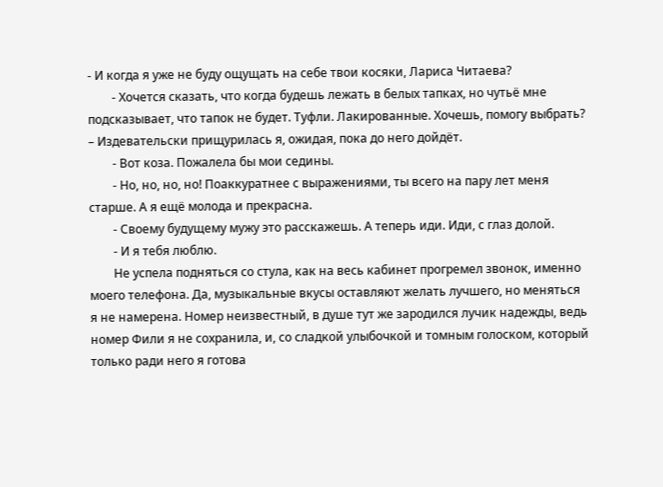- И когда я уже не буду ощущать на себе твои косяки, Лариса Читаева?
        - Хочется сказать, что когда будешь лежать в белых тапках, но чутьё мне подсказывает, что тапок не будет. Туфли. Лакированные. Хочешь, помогу выбрать? – Издевательски прищурилась я, ожидая, пока до него дойдёт.
        - Вот коза. Пожалела бы мои седины.
        - Но, но, но, но! Поаккуратнее с выражениями, ты всего на пару лет меня старше. А я ещё молода и прекрасна.
        - Своему будущему мужу это расскажешь. А теперь иди. Иди, с глаз долой.
        - И я тебя люблю.
        Не успела подняться со стула, как на весь кабинет прогремел звонок, именно моего телефона. Да, музыкальные вкусы оставляют желать лучшего, но меняться я не намерена. Номер неизвестный, в душе тут же зародился лучик надежды, ведь номер Фили я не сохранила, и, со сладкой улыбочкой и томным голоском, который только ради него я готова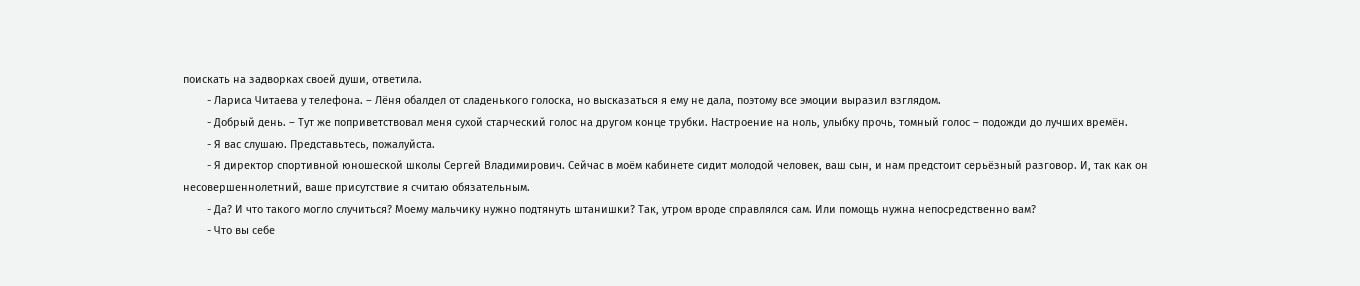поискать на задворках своей души, ответила.
        - Лариса Читаева у телефона. – Лёня обалдел от сладенького голоска, но высказаться я ему не дала, поэтому все эмоции выразил взглядом.
        - Добрый день. – Тут же поприветствовал меня сухой старческий голос на другом конце трубки. Настроение на ноль, улыбку прочь, томный голос – подожди до лучших времён.
        - Я вас слушаю. Представьтесь, пожалуйста.
        - Я директор спортивной юношеской школы Сергей Владимирович. Сейчас в моём кабинете сидит молодой человек, ваш сын, и нам предстоит серьёзный разговор. И, так как он несовершеннолетний, ваше присутствие я считаю обязательным.
        - Да? И что такого могло случиться? Моему мальчику нужно подтянуть штанишки? Так, утром вроде справлялся сам. Или помощь нужна непосредственно вам?
        - Что вы себе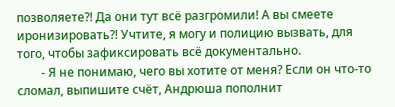позволяете?! Да они тут всё разгромили! А вы смеете иронизировать?! Учтите, я могу и полицию вызвать, для того, чтобы зафиксировать всё документально.
        - Я не понимаю, чего вы хотите от меня? Если он что-то сломал, выпишите счёт, Андрюша пополнит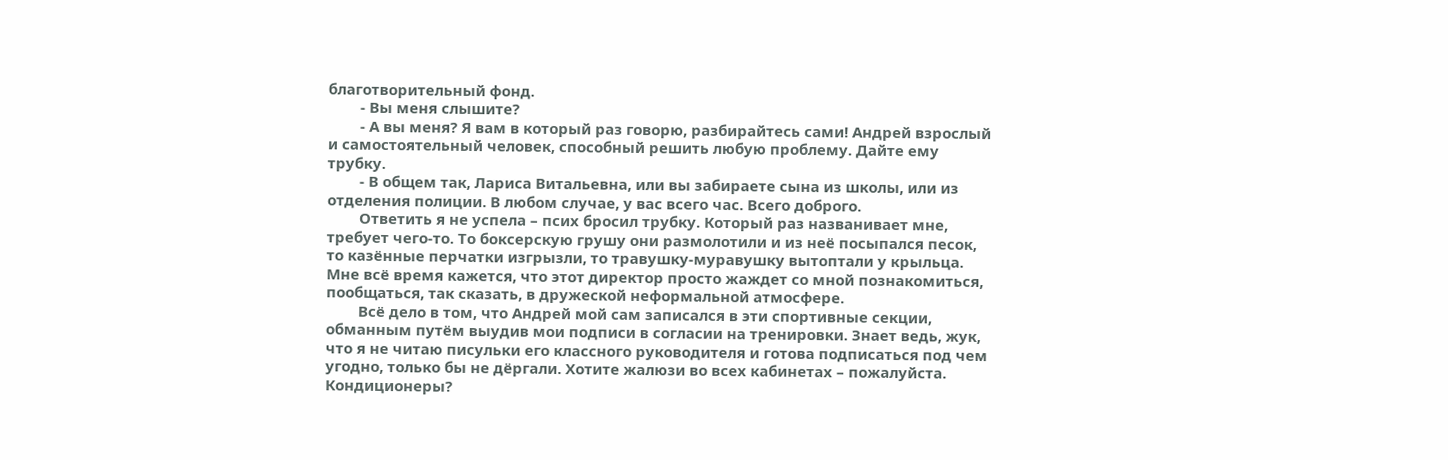благотворительный фонд.
        - Вы меня слышите?
        - А вы меня? Я вам в который раз говорю, разбирайтесь сами! Андрей взрослый и самостоятельный человек, способный решить любую проблему. Дайте ему трубку.
        - В общем так, Лариса Витальевна, или вы забираете сына из школы, или из отделения полиции. В любом случае, у вас всего час. Всего доброго.
        Ответить я не успела – псих бросил трубку. Который раз названивает мне, требует чего-то. То боксерскую грушу они размолотили и из неё посыпался песок, то казённые перчатки изгрызли, то травушку-муравушку вытоптали у крыльца. Мне всё время кажется, что этот директор просто жаждет со мной познакомиться, пообщаться, так сказать, в дружеской неформальной атмосфере.
        Всё дело в том, что Андрей мой сам записался в эти спортивные секции, обманным путём выудив мои подписи в согласии на тренировки. Знает ведь, жук, что я не читаю писульки его классного руководителя и готова подписаться под чем угодно, только бы не дёргали. Хотите жалюзи во всех кабинетах – пожалуйста. Кондиционеры?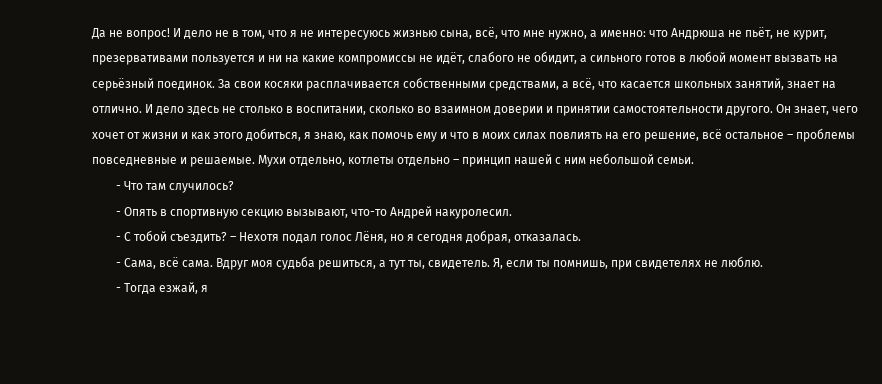Да не вопрос! И дело не в том, что я не интересуюсь жизнью сына, всё, что мне нужно, а именно: что Андрюша не пьёт, не курит, презервативами пользуется и ни на какие компромиссы не идёт, слабого не обидит, а сильного готов в любой момент вызвать на серьёзный поединок. За свои косяки расплачивается собственными средствами, а всё, что касается школьных занятий, знает на отлично. И дело здесь не столько в воспитании, сколько во взаимном доверии и принятии самостоятельности другого. Он знает, чего хочет от жизни и как этого добиться, я знаю, как помочь ему и что в моих силах повлиять на его решение, всё остальное – проблемы повседневные и решаемые. Мухи отдельно, котлеты отдельно – принцип нашей с ним небольшой семьи.
        - Что там случилось?
        - Опять в спортивную секцию вызывают, что-то Андрей накуролесил.
        - С тобой съездить? – Нехотя подал голос Лёня, но я сегодня добрая, отказалась.
        - Сама, всё сама. Вдруг моя судьба решиться, а тут ты, свидетель. Я, если ты помнишь, при свидетелях не люблю.
        - Тогда езжай, я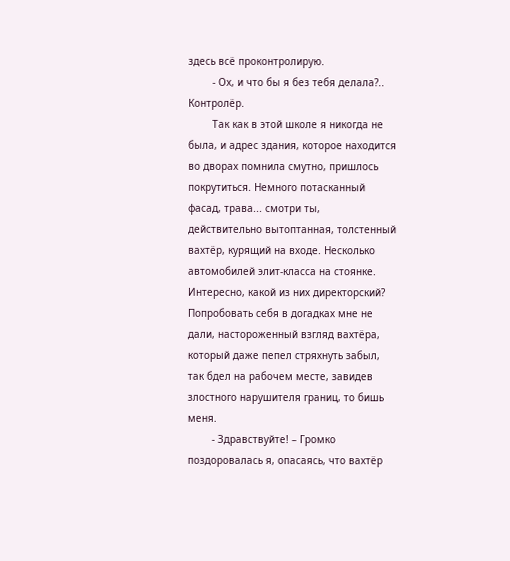здесь всё проконтролирую.
        - Ох, и что бы я без тебя делала?.. Контролёр.
        Так как в этой школе я никогда не была, и адрес здания, которое находится во дворах помнила смутно, пришлось покрутиться. Немного потасканный фасад, трава... смотри ты, действительно вытоптанная, толстенный вахтёр, курящий на входе. Несколько автомобилей элит-класса на стоянке. Интересно, какой из них директорский? Попробовать себя в догадках мне не дали, настороженный взгляд вахтёра, который даже пепел стряхнуть забыл, так бдел на рабочем месте, завидев злостного нарушителя границ, то бишь меня.
        - Здравствуйте! – Громко поздоровалась я, опасаясь, что вахтёр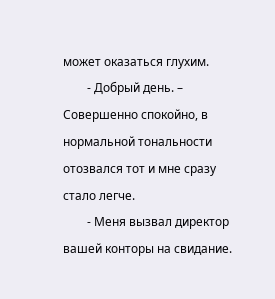может оказаться глухим.
        - Добрый день. – Совершенно спокойно, в нормальной тональности отозвался тот и мне сразу стало легче.
        - Меня вызвал директор вашей конторы на свидание.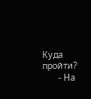Куда пройти?
        - На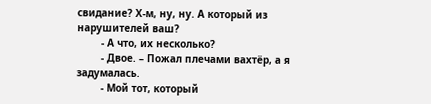свидание? Х-м, ну, ну. А который из нарушителей ваш?
        - А что, их несколько?
        - Двое. – Пожал плечами вахтёр, а я задумалась.
        - Мой тот, который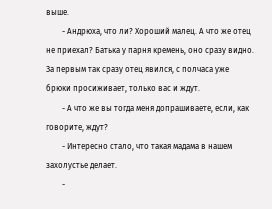выше.
        - Андрюха, что ли? Хороший малец. А что же отец не приехал? Батька у парня кремень, оно сразу видно. За первым так сразу отец явился, с полчаса уже брюки просиживает, только вас и ждут.
        - А что же вы тогда меня допрашиваете, если, как говорите, ждут?
        - Интересно стало, что такая мадама в нашем захолустье делает.
        -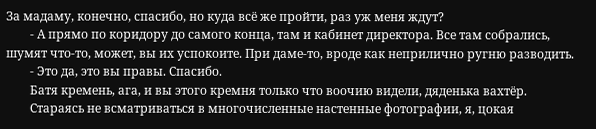За мадаму, конечно, спасибо, но куда всё же пройти, раз уж меня ждут?
        - А прямо по коридору до самого конца, там и кабинет директора. Все там собрались, шумят что-то, может, вы их успокоите. При даме-то, вроде как неприлично ругню разводить.
        - Это да, это вы правы. Спасибо.
        Батя кремень, ага, и вы этого кремня только что воочию видели, дяденька вахтёр.
        Стараясь не всматриваться в многочисленные настенные фотографии, я, цокая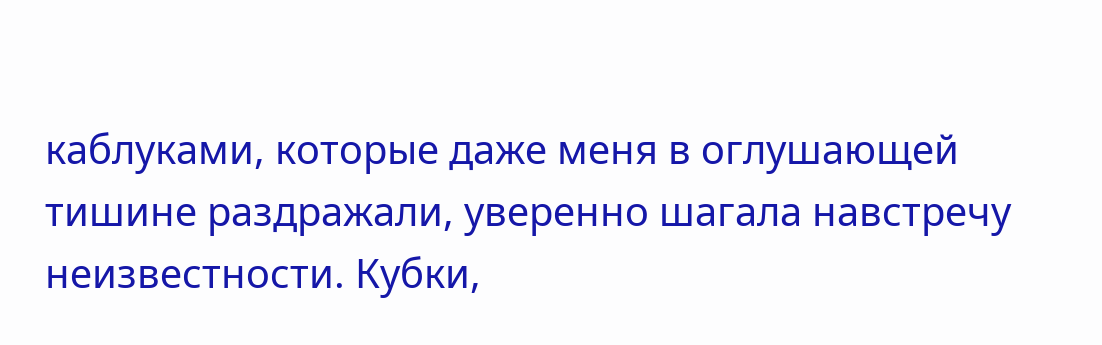каблуками, которые даже меня в оглушающей тишине раздражали, уверенно шагала навстречу неизвестности. Кубки,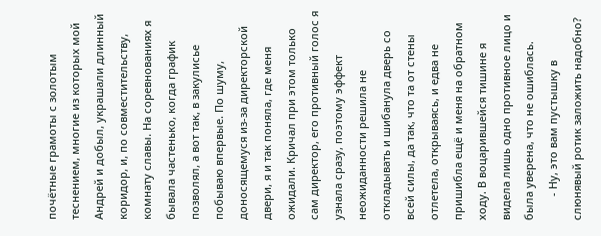почётные грамоты с золотым теснением, многие из которых мой Андрей и добыл, украшали длинный коридор, и, по совместительству, комнату славы. На соревнованиях я бывала частенько, когда график позволял, а вот так, в закулисье побываю впервые. По шуму, доносящемуся из-за директорской двери, я и так поняла, где меня ожидали. Кричал при этом только сам директор, его противный голос я узнала сразу, поэтому эффект неожиданности решила не откладывать и шибанула дверь со всей силы, да так, что та от стены отлетела, открываясь, и едва не пришибла ещё и меня на обратном ходу. В воцарившейся тишине я видела лишь одно противное лицо и была уверена, что не ошиблась.
        - Ну, это вам пустышку в слюнявый ротик заложить надобно?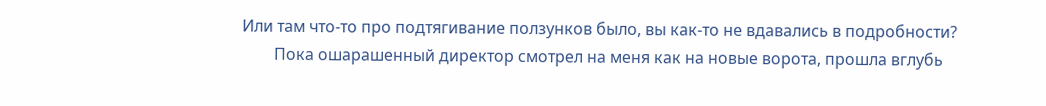Или там что-то про подтягивание ползунков было, вы как-то не вдавались в подробности?
        Пока ошарашенный директор смотрел на меня как на новые ворота, прошла вглубь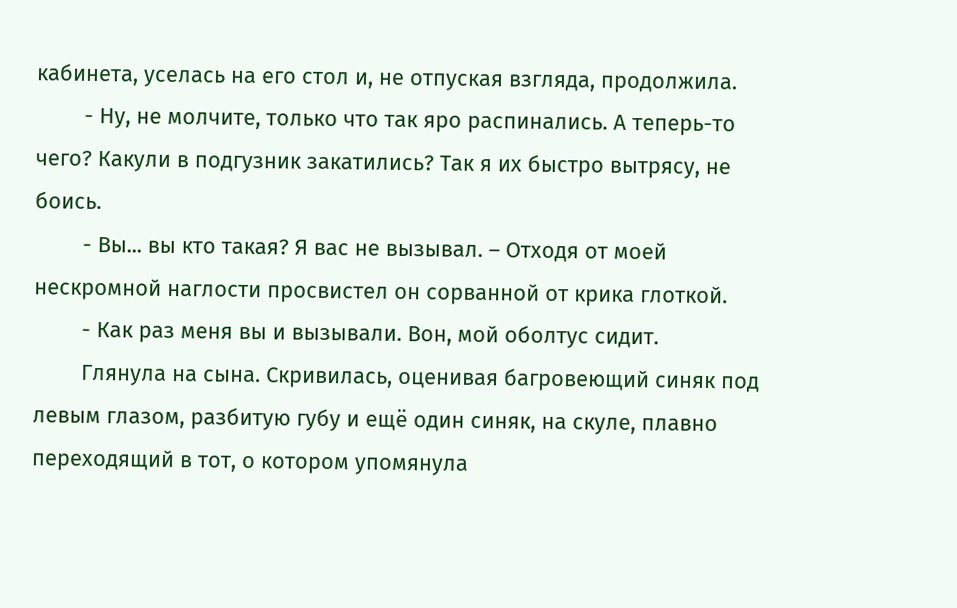кабинета, уселась на его стол и, не отпуская взгляда, продолжила.
        - Ну, не молчите, только что так яро распинались. А теперь-то чего? Какули в подгузник закатились? Так я их быстро вытрясу, не боись.
        - Вы... вы кто такая? Я вас не вызывал. – Отходя от моей нескромной наглости просвистел он сорванной от крика глоткой.
        - Как раз меня вы и вызывали. Вон, мой оболтус сидит.
        Глянула на сына. Скривилась, оценивая багровеющий синяк под левым глазом, разбитую губу и ещё один синяк, на скуле, плавно переходящий в тот, о котором упомянула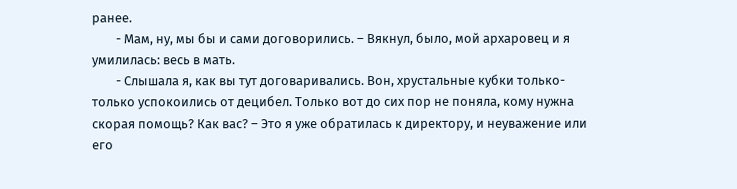ранее.
        - Мам, ну, мы бы и сами договорились. – Вякнул, было, мой архаровец и я умилилась: весь в мать.
        - Слышала я, как вы тут договаривались. Вон, хрустальные кубки только-только успокоились от децибел. Только вот до сих пор не поняла, кому нужна скорая помощь? Как вас? – Это я уже обратилась к директору, и неуважение или его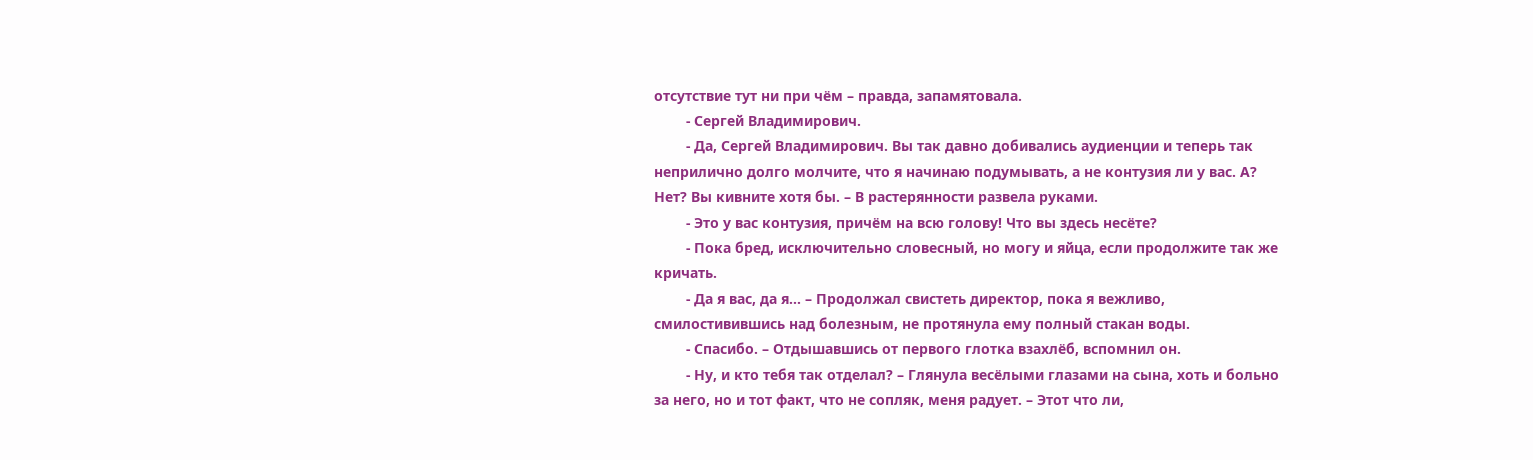отсутствие тут ни при чём – правда, запамятовала.
        - Сергей Владимирович.
        - Да, Сергей Владимирович. Вы так давно добивались аудиенции и теперь так неприлично долго молчите, что я начинаю подумывать, а не контузия ли у вас. А? Нет? Вы кивните хотя бы. – В растерянности развела руками.
        - Это у вас контузия, причём на всю голову! Что вы здесь несёте?
        - Пока бред, исключительно словесный, но могу и яйца, если продолжите так же кричать.
        - Да я вас, да я... – Продолжал свистеть директор, пока я вежливо, смилостивившись над болезным, не протянула ему полный стакан воды.
        - Спасибо. – Отдышавшись от первого глотка взахлёб, вспомнил он.
        - Ну, и кто тебя так отделал? – Глянула весёлыми глазами на сына, хоть и больно за него, но и тот факт, что не сопляк, меня радует. – Этот что ли,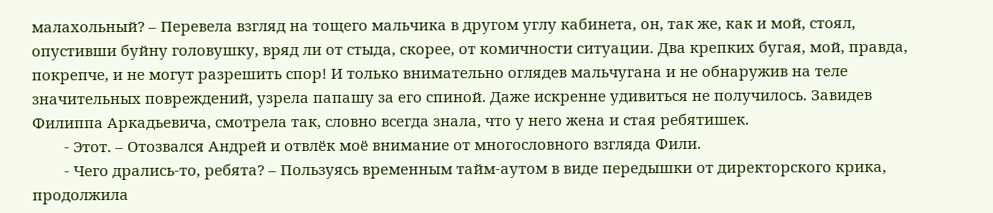малахольный? – Перевела взгляд на тощего мальчика в другом углу кабинета, он, так же, как и мой, стоял, опустивши буйну головушку, вряд ли от стыда, скорее, от комичности ситуации. Два крепких бугая, мой, правда, покрепче, и не могут разрешить спор! И только внимательно оглядев мальчугана и не обнаружив на теле значительных повреждений, узрела папашу за его спиной. Даже искренне удивиться не получилось. Завидев Филиппа Аркадьевича, смотрела так, словно всегда знала, что у него жена и стая ребятишек.
        - Этот. – Отозвался Андрей и отвлёк моё внимание от многословного взгляда Фили.
        - Чего дрались-то, ребята? – Пользуясь временным тайм-аутом в виде передышки от директорского крика, продолжила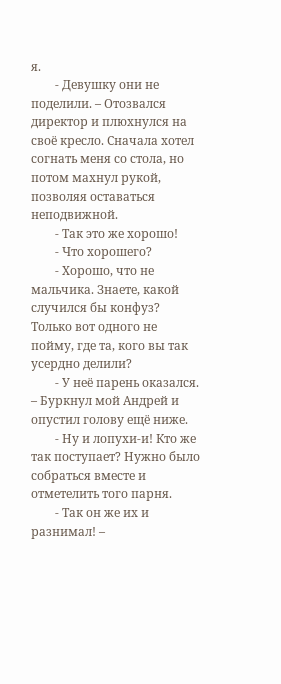я.
        - Девушку они не поделили. – Отозвался директор и плюхнулся на своё кресло. Сначала хотел согнать меня со стола, но потом махнул рукой, позволяя оставаться неподвижной.
        - Так это же хорошо!
        - Что хорошего?
        - Хорошо, что не мальчика. Знаете, какой случился бы конфуз? Только вот одного не пойму, где та, кого вы так усердно делили?
        - У неё парень оказался. – Буркнул мой Андрей и опустил голову ещё ниже.
        - Ну и лопухи-и! Кто же так поступает? Нужно было собраться вместе и отметелить того парня.
        - Так он же их и разнимал! –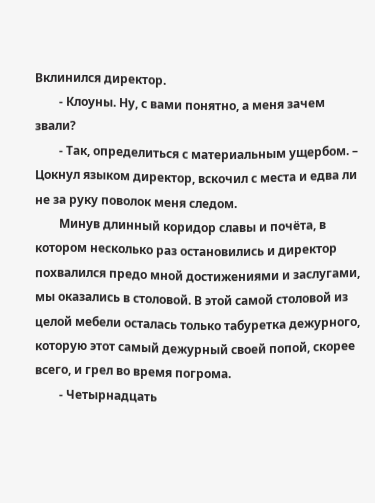Вклинился директор.
        - Клоуны. Ну, с вами понятно, а меня зачем звали?
        - Так, определиться с материальным ущербом. – Цокнул языком директор, вскочил с места и едва ли не за руку поволок меня следом.
        Минув длинный коридор славы и почёта, в котором несколько раз остановились и директор похвалился предо мной достижениями и заслугами, мы оказались в столовой. В этой самой столовой из целой мебели осталась только табуретка дежурного, которую этот самый дежурный своей попой, скорее всего, и грел во время погрома.
        - Четырнадцать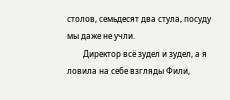столов, семьдесят два стула, посуду мы даже не учли.
        Директор всё зудел и зудел, а я ловила на себе взгляды Фили,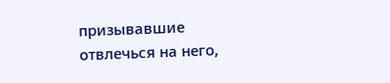призывавшие отвлечься на него,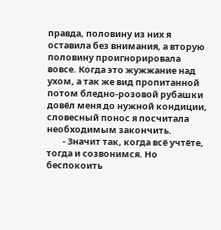правда, половину из них я оставила без внимания, а вторую половину проигнорировала вовсе. Когда это жужжание над ухом, а так же вид пропитанной потом бледно-розовой рубашки довёл меня до нужной кондиции, словесный понос я посчитала необходимым закончить.
        - Значит так, когда всё учтёте, тогда и созвонимся. Но беспокоить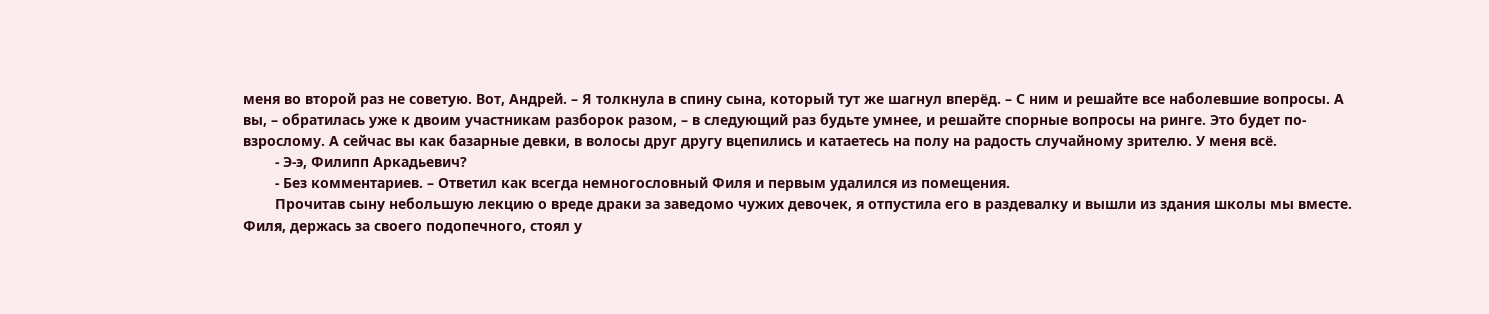меня во второй раз не советую. Вот, Андрей. – Я толкнула в спину сына, который тут же шагнул вперёд. – С ним и решайте все наболевшие вопросы. А вы, – обратилась уже к двоим участникам разборок разом, – в следующий раз будьте умнее, и решайте спорные вопросы на ринге. Это будет по-взрослому. А сейчас вы как базарные девки, в волосы друг другу вцепились и катаетесь на полу на радость случайному зрителю. У меня всё.
        - Э-э, Филипп Аркадьевич?
        - Без комментариев. – Ответил как всегда немногословный Филя и первым удалился из помещения.
        Прочитав сыну небольшую лекцию о вреде драки за заведомо чужих девочек, я отпустила его в раздевалку и вышли из здания школы мы вместе. Филя, держась за своего подопечного, стоял у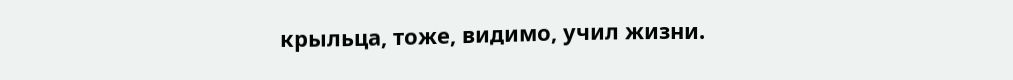крыльца, тоже, видимо, учил жизни.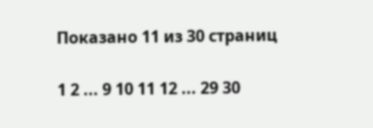Показано 11 из 30 страниц

1 2 ... 9 10 11 12 ... 29 30